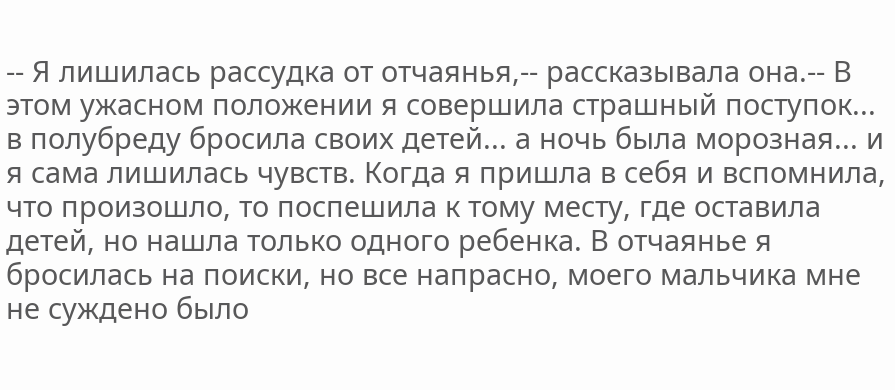-- Я лишилась рассудка от отчаянья,-- рассказывала она.-- В этом ужасном положении я совершила страшный поступок... в полубреду бросила своих детей... а ночь была морозная... и я сама лишилась чувств. Когда я пришла в себя и вспомнила, что произошло, то поспешила к тому месту, где оставила детей, но нашла только одного ребенка. В отчаянье я бросилась на поиски, но все напрасно, моего мальчика мне не суждено было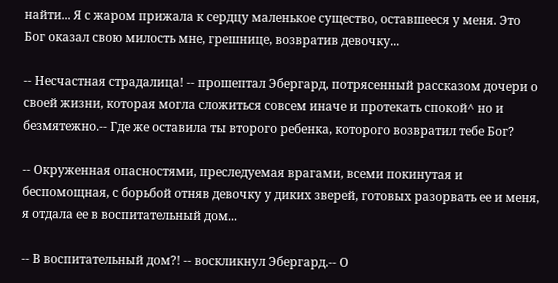найти... Я с жаром прижала к сердцу маленькое существо, оставшееся у меня. Это Бог оказал свою милость мне, грешнице, возвратив девочку...

-- Несчастная страдалица! -- прошептал Эбергард, потрясенный рассказом дочери о своей жизни, которая могла сложиться совсем иначе и протекать спокой^ но и безмятежно.-- Где же оставила ты второго ребенка, которого возвратил тебе Бог?

-- Окруженная опасностями, преследуемая врагами, всеми покинутая и беспомощная, с борьбой отняв девочку у диких зверей, готовых разорвать ее и меня, я отдала ее в воспитательный дом...

-- В воспитательный дом?! -- воскликнул Эбергард.-- О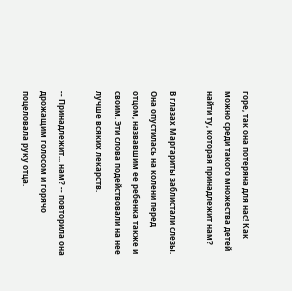горе, так она потеряна для нас! Как можно среди такого множества детей найти ту, которая принадлежит нам?

В глазах Маргариты заблистали слезы. Она опустилась на колени перед отцом, назвавшим ее ребенка также и своим. Эти слова подействовали на нее лучше всяких лекарств.

-- Принадлежит... нам? -- повторила она дрожащим голосом и горячо поцеловала руку отца.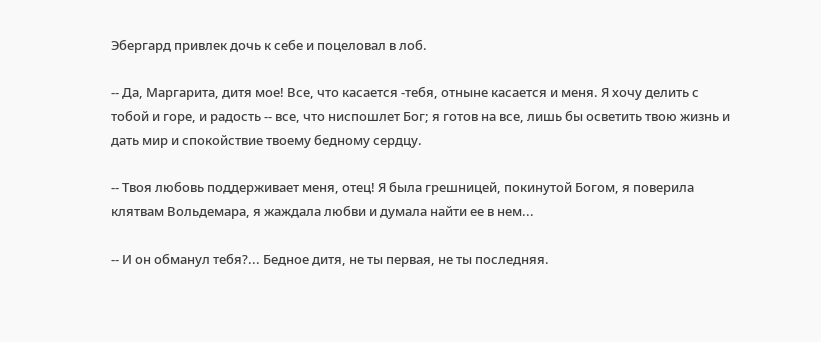Эбергард привлек дочь к себе и поцеловал в лоб.

-- Да, Маргарита, дитя мое! Все, что касается -тебя, отныне касается и меня. Я хочу делить с тобой и горе, и радость -- все, что ниспошлет Бог; я готов на все, лишь бы осветить твою жизнь и дать мир и спокойствие твоему бедному сердцу.

-- Твоя любовь поддерживает меня, отец! Я была грешницей, покинутой Богом, я поверила клятвам Вольдемара, я жаждала любви и думала найти ее в нем...

-- И он обманул тебя?... Бедное дитя, не ты первая, не ты последняя.